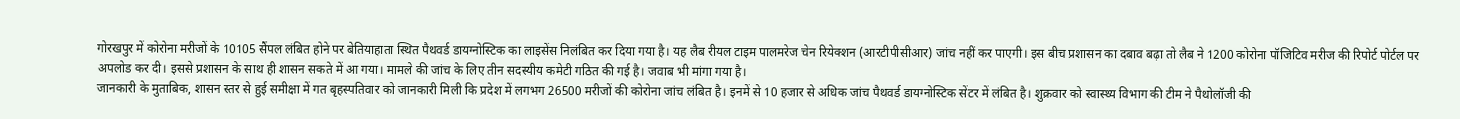गोरखपुर में कोरोना मरीजों के 10105 सैंपल लंबित होने पर बेतियाहाता स्थित पैथवर्ड डायग्नोस्टिक का लाइसेंस निलंबित कर दिया गया है। यह लैब रीयल टाइम पालमरेज चेन रियेक्शन (आरटीपीसीआर) जांच नहीं कर पाएगी। इस बीच प्रशासन का दबाव बढ़ा तो लैब ने 1200 कोरोना पॉजिटिव मरीज की रिपोर्ट पोर्टल पर अपलोड कर दी। इससे प्रशासन के साथ ही शासन सकते में आ गया। मामले की जांच के लिए तीन सदस्यीय कमेटी गठित की गई है। जवाब भी मांगा गया है।
जानकारी के मुताबिक, शासन स्तर से हुई समीक्षा में गत बृहस्पतिवार को जानकारी मिली कि प्रदेश में लगभग 26500 मरीजों की कोरोना जांच लंबित है। इनमें से 10 हजार से अधिक जांच पैथवर्ड डायग्नोस्टिक सेंटर में लंबित है। शुक्रवार को स्वास्थ्य विभाग की टीम ने पैथोलॉजी की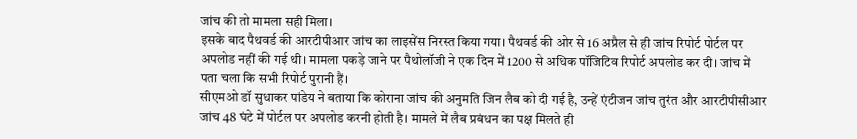जांच की तो मामला सही मिला।
इसके बाद पैथवर्ड की आरटीपीआर जांच का लाइसेंस निरस्त किया गया। पैथवर्ड की ओर से 16 अप्रैल से ही जांच रिपोर्ट पोर्टल पर अपलोड नहीं की गई थी। मामला पकड़े जाने पर पैथोलॉजी ने एक दिन में 1200 से अधिक पॉजिटिव रिपोर्ट अपलोड कर दी। जांच में पता चला कि सभी रिपोर्ट पुरानी हैं।
सीएमओ डॉ सुधाकर पांडेय ने बताया कि कोराना जांच की अनुमति जिन लैब को दी गई है, उन्हें एंटीजन जांच तुरंत और आरटीपीसीआर जांच 48 घंटे में पोर्टल पर अपलोड करनी होती है। मामले में लैब प्रबंधन का पक्ष मिलते ही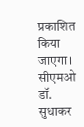प्रकाशित किया जाएगा।
सीएमओ डॉ. सुधाकर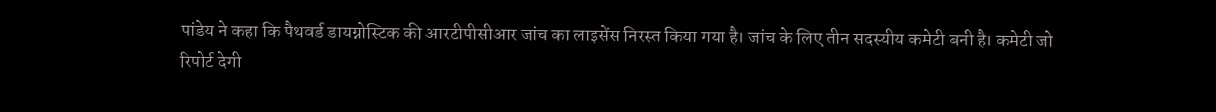पांडेय ने कहा कि पैथवर्ड डायग्नोस्टिक की आरटीपीसीआर जांच का लाइसेंस निरस्त किया गया है। जांच के लिए तीन सदस्यीय कमेटी बनी है। कमेटी जो रिपोर्ट देगी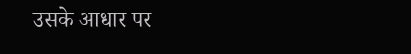उसके आधार पर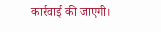कार्रवाई की जाएगी।